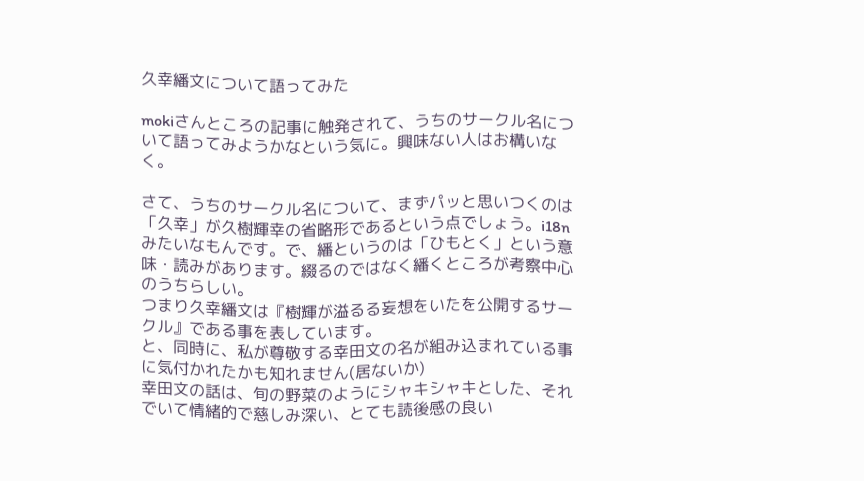久幸繙文について語ってみた

mokiさんところの記事に触発されて、うちのサークル名について語ってみようかなという気に。興味ない人はお構いなく。

さて、うちのサークル名について、まずパッと思いつくのは「久幸」が久樹輝幸の省略形であるという点でしょう。i18nみたいなもんです。で、繙というのは「ひもとく」という意味・読みがあります。綴るのではなく繙くところが考察中心のうちらしい。
つまり久幸繙文は『樹輝が溢るる妄想をいたを公開するサークル』である事を表しています。
と、同時に、私が尊敬する幸田文の名が組み込まれている事に気付かれたかも知れません(居ないか)
幸田文の話は、旬の野菜のようにシャキシャキとした、それでいて情緒的で慈しみ深い、とても読後感の良い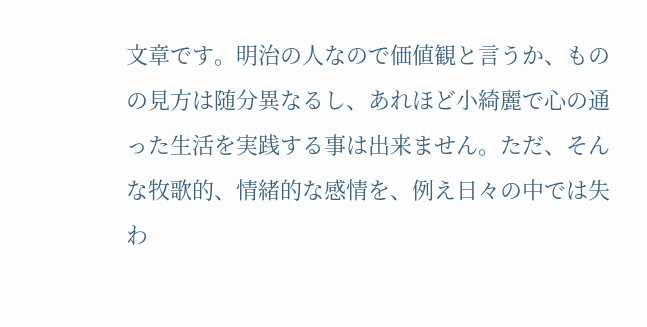文章です。明治の人なので価値観と言うか、ものの見方は随分異なるし、あれほど小綺麗で心の通った生活を実践する事は出来ません。ただ、そんな牧歌的、情緒的な感情を、例え日々の中では失わ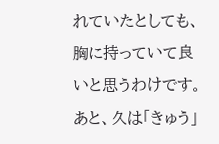れていたとしても、胸に持っていて良いと思うわけです。
あと、久は「きゅう」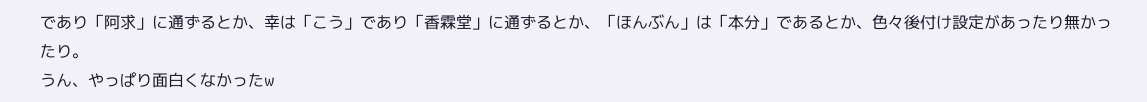であり「阿求」に通ずるとか、幸は「こう」であり「香霖堂」に通ずるとか、「ほんぶん」は「本分」であるとか、色々後付け設定があったり無かったり。
うん、やっぱり面白くなかったw